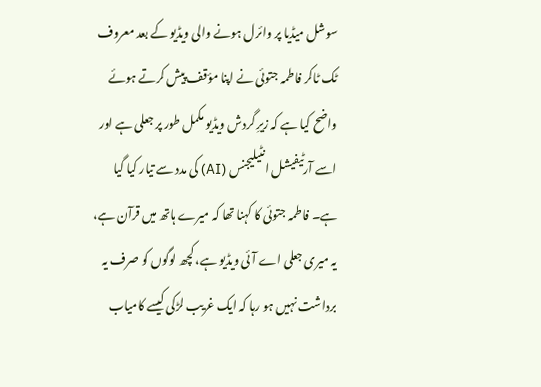سوشل میڈیا پر وائرل ہونے والی ویڈیو کے بعد معروف ٹک ٹاکر فاطمہ جتوئی نے اپنا مؤقف پیش کرتے ہوئے واضح کیا ہے کہ زیرِ گردش ویڈیو مکمل طور پر جعلی ہے اور اسے آرٹیفیشل انٹیلیجنس (AI) کی مدد سے تیار کیا گیا ہے۔ فاطمہ جتوئی کا کہنا تھا کہ میرے ہاتھ میں قرآن ہے، یہ میری جعلی اے آئی ویڈیو ہے، کچھ لوگوں کو صرف یہ برداشت نہیں ہو رہا کہ ایک غریب لڑکی کیسے کامیاب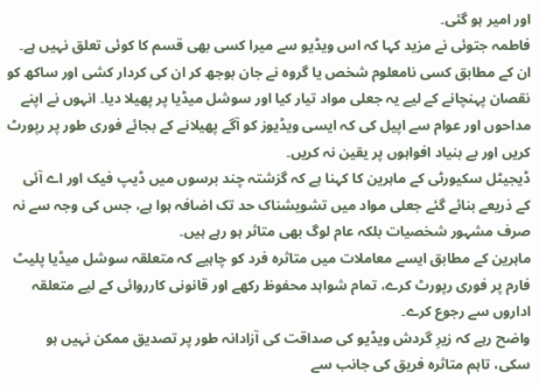اور امیر ہو گئی۔
فاطمہ جتوئی نے مزید کہا کہ اس ویڈیو سے میرا کسی بھی قسم کا کوئی تعلق نہیں ہے۔ ان کے مطابق کسی نامعلوم شخص یا گروہ نے جان بوجھ کر ان کی کردار کشی اور ساکھ کو نقصان پہنچانے کے لیے یہ جعلی مواد تیار کیا اور سوشل میڈیا پر پھیلا دیا۔ انہوں نے اپنے مداحوں اور عوام سے اپیل کی کہ ایسی ویڈیوز کو آگے پھیلانے کے بجائے فوری طور پر رپورٹ کریں اور بے بنیاد افواہوں پر یقین نہ کریں۔
ڈیجیٹل سکیورٹی کے ماہرین کا کہنا ہے کہ گزشتہ چند برسوں میں ڈیپ فیک اور اے آئی کے ذریعے بنائے گئے جعلی مواد میں تشویشناک حد تک اضافہ ہوا ہے، جس کی وجہ سے نہ صرف مشہور شخصیات بلکہ عام لوگ بھی متاثر ہو رہے ہیں۔
ماہرین کے مطابق ایسے معاملات میں متاثرہ فرد کو چاہیے کہ متعلقہ سوشل میڈیا پلیٹ فارم پر فوری رپورٹ کرے، تمام شواہد محفوظ رکھے اور قانونی کارروائی کے لیے متعلقہ اداروں سے رجوع کرے۔
واضح رہے کہ زیرِ گردش ویڈیو کی صداقت کی آزادانہ طور پر تصدیق ممکن نہیں ہو سکی، تاہم متاثرہ فریق کی جانب سے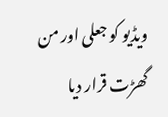ویڈیو کو جعلی اور من گھڑت قرار دیا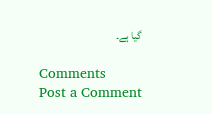گیا ہے۔

Comments
Post a Comment